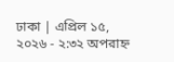ঢাকা | এপ্রিল ১৫, ২০২৬ - ২:৩২ অপরাহ্ন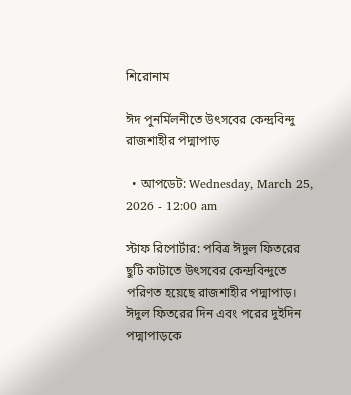শিরোনাম

ঈদ পুনর্মিলনীতে উৎসবের কেন্দ্রবিন্দু রাজশাহীর পদ্মাপাড়

  • আপডেট: Wednesday, March 25, 2026 - 12:00 am

স্টাফ রিপোর্টার: পবিত্র ঈদুল ফিতরের ছুটি কাটাতে উৎসবের কেন্দ্রবিন্দুতে পরিণত হয়েছে রাজশাহীর পদ্মাপাড়। ঈদুল ফিতরের দিন এবং পরের দুইদিন পদ্মাপাড়কে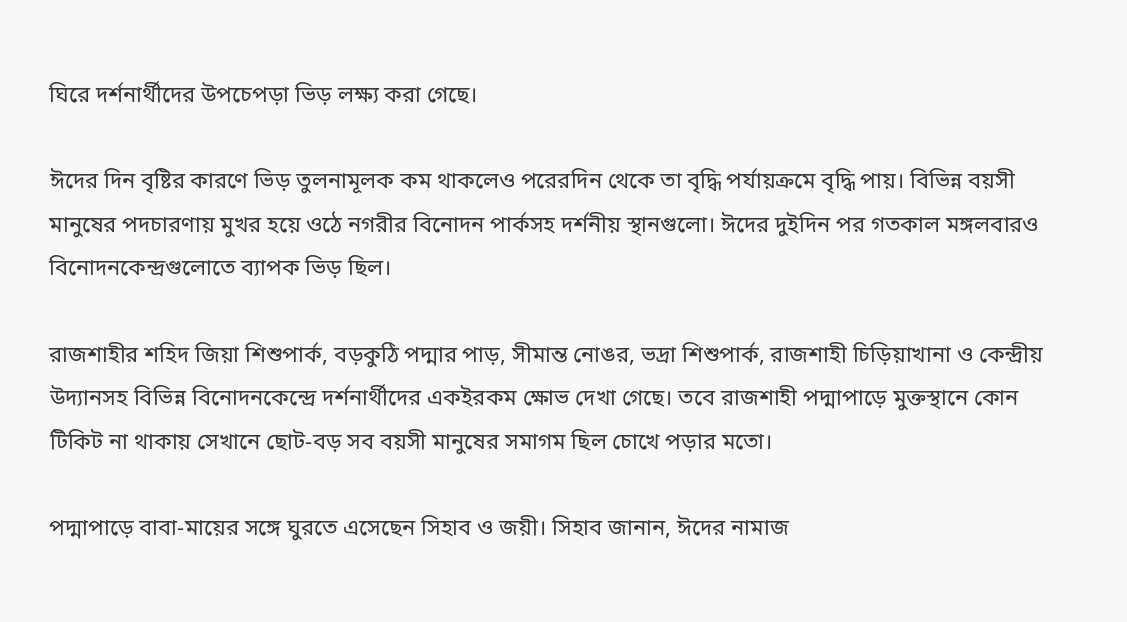ঘিরে দর্শনার্থীদের উপচেপড়া ভিড় লক্ষ্য করা গেছে।

ঈদের দিন বৃষ্টির কারণে ভিড় তুলনামূলক কম থাকলেও পরেরদিন থেকে তা বৃদ্ধি পর্যায়ক্রমে বৃদ্ধি পায়। বিভিন্ন বয়সী মানুষের পদচারণায় মুখর হয়ে ওঠে নগরীর বিনোদন পার্কসহ দর্শনীয় স্থানগুলো। ঈদের দুইদিন পর গতকাল মঙ্গলবারও বিনোদনকেন্দ্রগুলোতে ব্যাপক ভিড় ছিল।

রাজশাহীর শহিদ জিয়া শিশুপার্ক, বড়কুঠি পদ্মার পাড়, সীমান্ত নোঙর, ভদ্রা শিশুপার্ক, রাজশাহী চিড়িয়াখানা ও কেন্দ্রীয় উদ্যানসহ বিভিন্ন বিনোদনকেন্দ্রে দর্শনার্থীদের একইরকম ক্ষোভ দেখা গেছে। তবে রাজশাহী পদ্মাপাড়ে মুক্তস্থানে কোন টিকিট না থাকায় সেখানে ছোট-বড় সব বয়সী মানুষের সমাগম ছিল চোখে পড়ার মতো।

পদ্মাপাড়ে বাবা-মায়ের সঙ্গে ঘুরতে এসেছেন সিহাব ও জয়ী। সিহাব জানান, ঈদের নামাজ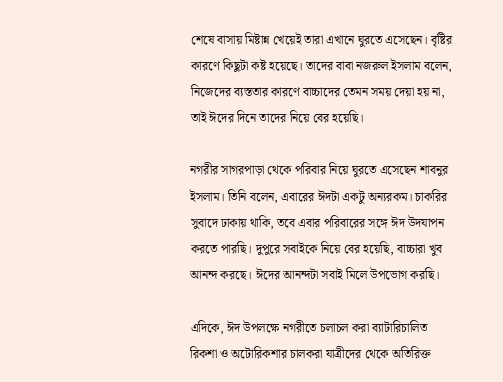শেষে বাসায় মিষ্টান্ন খেয়েই তারা এখানে ঘুরতে এসেছেন। বৃষ্টির কারণে কিছুটা কষ্ট হয়েছে। তাদের বাবা নজরুল ইসলাম বলেন, নিজেদের ব্যস্ততার কারণে বাচ্চাদের তেমন সময় দেয়া হয় না, তাই ঈদের দিনে তাদের নিয়ে বের হয়েছি।

নগরীর সাগরপাড়া থেকে পরিবার নিয়ে ঘুরতে এসেছেন শাবনুর ইসলাম। তিনি বলেন, এবারের ঈদটা একটু অন্যরকম। চাকরির সুবাদে ঢাকায় থাকি, তবে এবার পরিবারের সঙ্গে ঈদ উদযাপন করতে পারছি। দুপুরে সবাইকে নিয়ে বের হয়েছি, বাচ্চারা খুব আনন্দ করছে। ঈদের আনন্দটা সবাই মিলে উপভোগ করছি।

এদিকে, ঈদ উপলক্ষে নগরীতে চলাচল করা ব্যাটারিচালিত রিকশা ও অটোরিকশার চালকরা যাত্রীদের থেকে অতিরিক্ত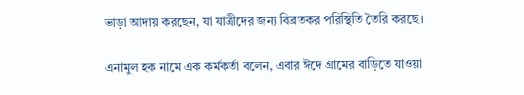ভাড়া আদায় করছেন, যা যাত্রীদের জন্য বিব্রতকর পরিস্থিতি তৈরি করছে।

এনামুল হক নামে এক কর্মকর্তা বলেন, এবার ঈদে গ্রামের বাড়িতে যাওয়া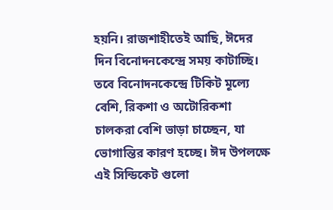হয়নি। রাজশাহীতেই আছি, ঈদের দিন বিনোদনকেন্দ্রে সময় কাটাচ্ছি। তবে বিনোদনকেন্দ্রে টিকিট মূল্যে বেশি, রিকশা ও অটোরিকশা চালকরা বেশি ভাড়া চাচ্ছেন, যা ভোগান্তির কারণ হচ্ছে। ঈদ উপলক্ষে এই সিন্ডিকেট গুলো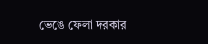ভেঙে ফেলা দরকার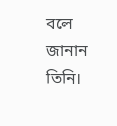বলে জানান তিনি।